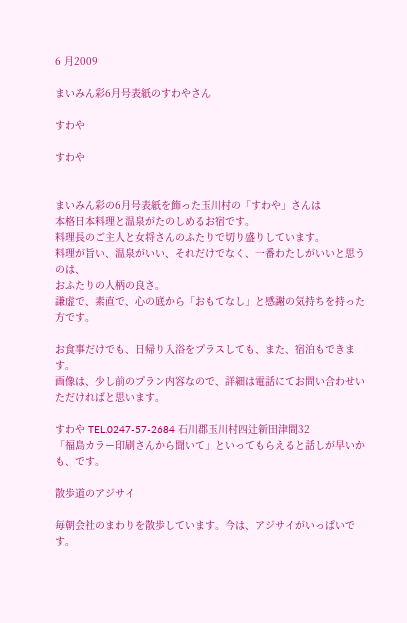6 月2009

まいみん彩6月号表紙のすわやさん

すわや

すわや


まいみん彩の6月号表紙を飾った玉川村の「すわや」さんは
本格日本料理と温泉がたのしめるお宿です。
料理長のご主人と女将さんのふたりで切り盛りしています。
料理が旨い、温泉がいい、それだけでなく、一番わたしがいいと思うのは、
おふたりの人柄の良さ。
謙虚で、素直で、心の底から「おもてなし」と感謝の気持ちを持った方です。

お食事だけでも、日帰り入浴をプラスしても、また、宿泊もできます。
画像は、少し前のプラン内容なので、詳細は電話にてお問い合わせいただければと思います。

すわや TEL.0247-57-2684 石川郡玉川村四辻新田津間32
「福島カラー印刷さんから聞いて」といってもらえると話しが早いかも、です。

散歩道のアジサイ

毎朝会社のまわりを散歩しています。今は、アジサイがいっぱいです。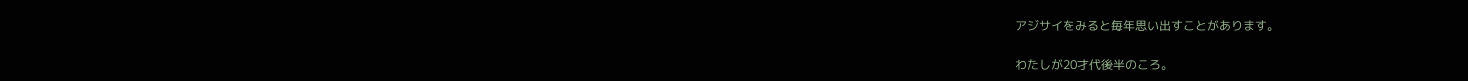アジサイをみると毎年思い出すことがあります。

わたしが20才代後半のころ。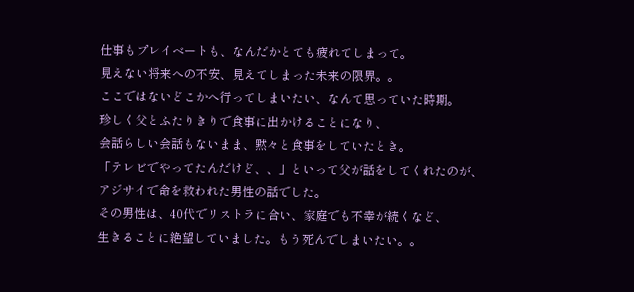仕事もプレイベートも、なんだかとても疲れてしまって。
見えない将来への不安、見えてしまった未来の限界。。
ここではないどこかへ行ってしまいたい、なんて思っていた時期。
珍しく父とふたりきりで食事に出かけることになり、
会話らしい会話もないまま、黙々と食事をしていたとき。
「テレビでやってたんだけど、、」といって父が話をしてくれたのが、
アジサイで命を救われた男性の話でした。
その男性は、40代でリストラに合い、家庭でも不幸が続くなど、
生きることに絶望していました。もう死んでしまいたい。。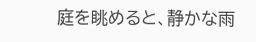庭を眺めると、静かな雨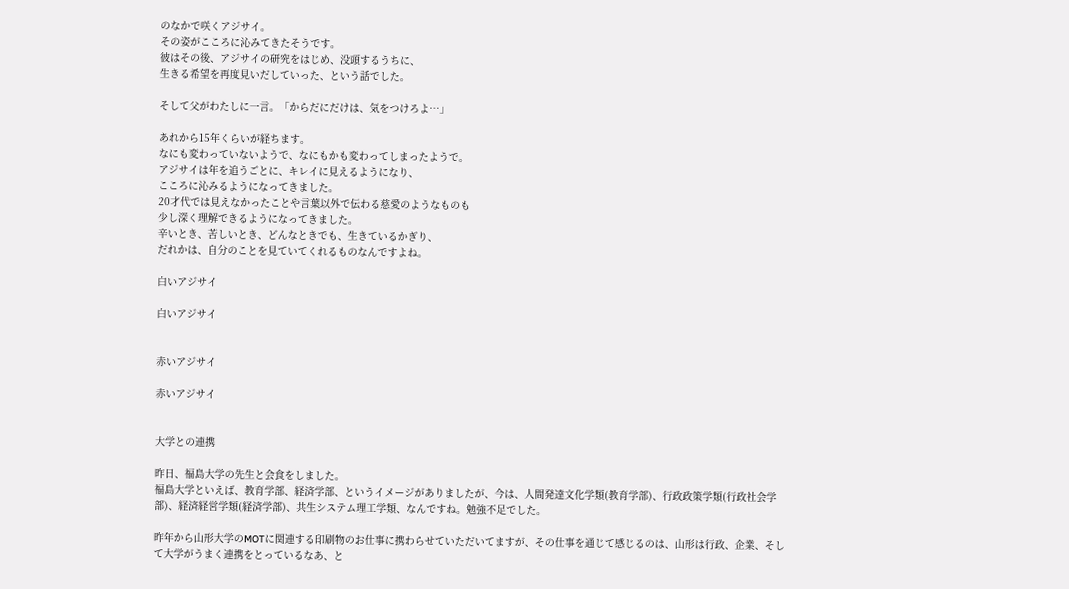のなかで咲くアジサイ。
その姿がこころに沁みてきたそうです。
彼はその後、アジサイの研究をはじめ、没頭するうちに、
生きる希望を再度見いだしていった、という話でした。

そして父がわたしに一言。「からだにだけは、気をつけろよ…」

あれから15年くらいが経ちます。
なにも変わっていないようで、なにもかも変わってしまったようで。
アジサイは年を追うごとに、キレイに見えるようになり、
こころに沁みるようになってきました。
20才代では見えなかったことや言葉以外で伝わる慈愛のようなものも
少し深く理解できるようになってきました。
辛いとき、苦しいとき、どんなときでも、生きているかぎり、
だれかは、自分のことを見ていてくれるものなんですよね。

白いアジサイ

白いアジサイ


赤いアジサイ

赤いアジサイ


大学との連携

昨日、福島大学の先生と会食をしました。
福島大学といえば、教育学部、経済学部、というイメージがありましたが、今は、人間発達文化学類(教育学部)、行政政策学類(行政社会学部)、経済経営学類(経済学部)、共生システム理工学類、なんですね。勉強不足でした。

昨年から山形大学のMOTに関連する印刷物のお仕事に携わらせていただいてますが、その仕事を通じて感じるのは、山形は行政、企業、そして大学がうまく連携をとっているなあ、と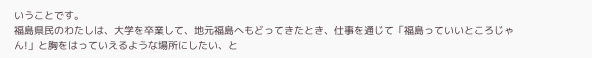いうことです。
福島県民のわたしは、大学を卒業して、地元福島へもどってきたとき、仕事を通じて「福島っていいところじゃん!」と胸をはっていえるような場所にしたい、と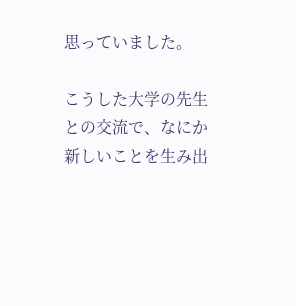思っていました。

こうした大学の先生との交流で、なにか新しいことを生み出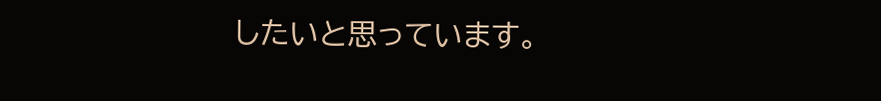したいと思っています。